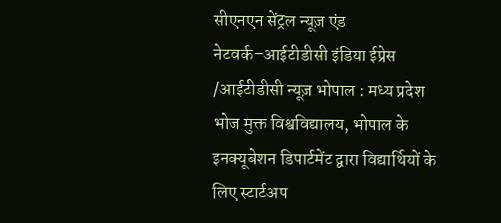सीएनएन सेंट्रल न्यूज़ एंड नेटवर्क–आईटीडीसी इंडिया ईप्रेस /आईटीडीसी न्यूज़ भोपाल : मध्य प्रदेश भोज मुक्त विश्वविद्यालय, भोपाल के इनक्यूबेशन डिपार्टमेंट द्वारा विद्यार्थियों के लिए स्टार्टअप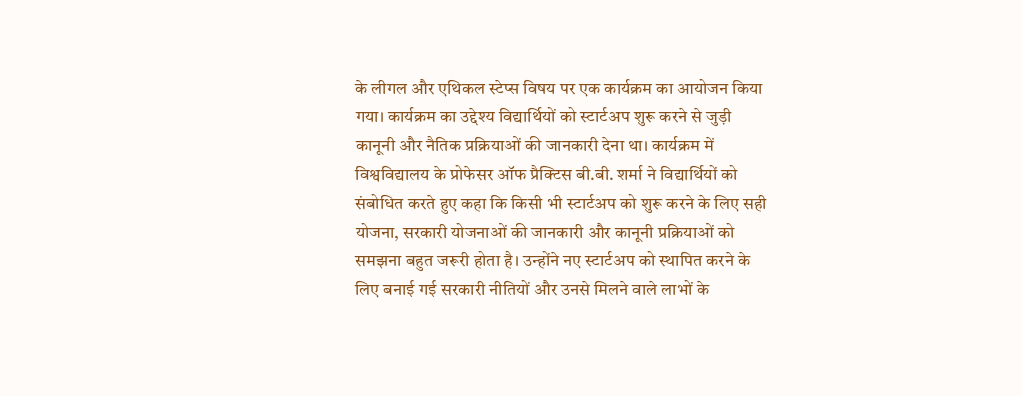के लीगल और एथिकल स्टेप्स विषय पर एक कार्यक्रम का आयोजन किया गया। कार्यक्रम का उद्देश्य विद्यार्थियों को स्टार्टअप शुरू करने से जुड़ी कानूनी और नैतिक प्रक्रियाओं की जानकारी देना था। कार्यक्रम में विश्वविद्यालय के प्रोफेसर ऑफ प्रैक्टिस बी.बी. शर्मा ने विद्यार्थियों को संबोधित करते हुए कहा कि किसी भी स्टार्टअप को शुरू करने के लिए सही योजना, सरकारी योजनाओं की जानकारी और कानूनी प्रक्रियाओं को समझना बहुत जरूरी होता है। उन्होंने नए स्टार्टअप को स्थापित करने के लिए बनाई गई सरकारी नीतियों और उनसे मिलने वाले लाभों के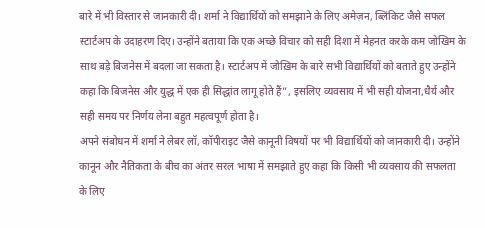बारे में भी विस्तार से जानकारी दी। शर्मा ने विद्यार्थियों को समझाने के लिए अमेज़न, ब्लिंकिट जैसे सफल स्टार्टअप के उदाहरण दिए। उन्होंने बताया कि एक अच्छे विचार को सही दिशा में मेहनत करके कम जोखिम के साथ बड़े बिजनेस में बदला जा सकता है। स्टार्टअप में जोख़िम के बारे सभी विद्यार्थियों को बताते हुए उन्होंने कहा कि बिजनेस और युद्ध में एक ही सिद्धांत लागू होते हैं”, इसलिए व्यवसाय में भी सही योजना,धैर्य और सही समय पर निर्णय लेना बहुत महत्वपूर्ण होता है।
अपने संबोधन में शर्मा ने लेबर लॉ, कॉपीराइट जैसे कानूनी विषयों पर भी विद्यार्थियों को जानकारी दी। उन्होंने कानून और नैतिकता के बीच का अंतर सरल भाषा में समझाते हुए कहा कि किसी भी व्यवसाय की सफलता के लिए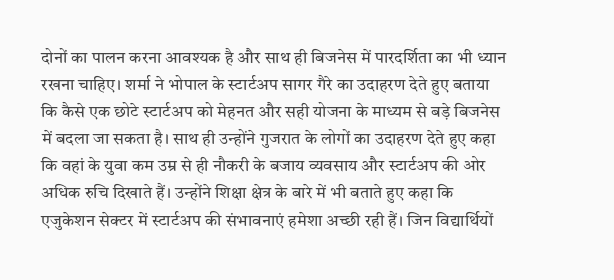दोनों का पालन करना आवश्यक है और साथ ही बिजनेस में पारदर्शिता का भी ध्यान रखना चाहिए। शर्मा ने भोपाल के स्टार्टअप सागर गैरे का उदाहरण देते हुए बताया कि कैसे एक छोटे स्टार्टअप को मेहनत और सही योजना के माध्यम से बड़े बिजनेस में बदला जा सकता है। साथ ही उन्होंने गुजरात के लोगों का उदाहरण देते हुए कहा कि वहां के युवा कम उम्र से ही नौकरी के बजाय व्यवसाय और स्टार्टअप की ओर अधिक रुचि दिखाते हैं। उन्होंने शिक्षा क्षेत्र के बारे में भी बताते हुए कहा कि एजुकेशन सेक्टर में स्टार्टअप की संभावनाएं हमेशा अच्छी रही हैं। जिन विद्यार्थियों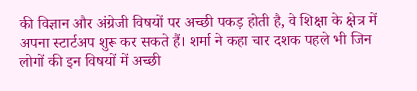की विज्ञान और अंग्रेजी विषयों पर अच्छी पकड़ होती है, वे शिक्षा के क्षेत्र में अपना स्टार्टअप शुरू कर सकते हैं। शर्मा ने कहा चार दशक पहले भी जिन लोगों की इन विषयों में अच्छी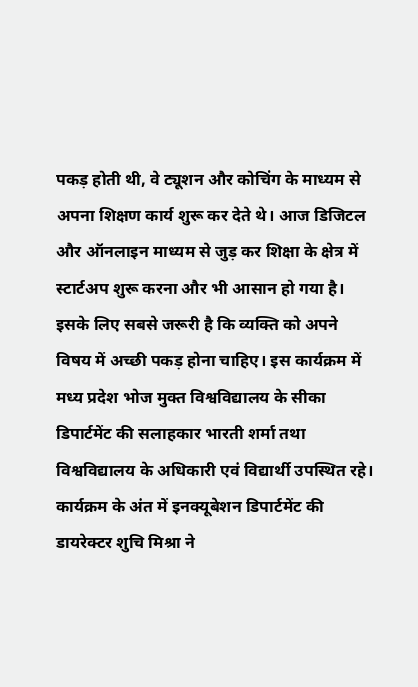पकड़ होती थी, वे ट्यूशन और कोचिंग के माध्यम से अपना शिक्षण कार्य शुरू कर देते थे। आज डिजिटल और ऑनलाइन माध्यम से जुड़ कर शिक्षा के क्षेत्र में स्टार्टअप शुरू करना और भी आसान हो गया है। इसके लिए सबसे जरूरी है कि व्यक्ति को अपने विषय में अच्छी पकड़ होना चाहिए। इस कार्यक्रम में मध्य प्रदेश भोज मुक्त विश्वविद्यालय के सीका डिपार्टमेंट की सलाहकार भारती शर्मा तथा विश्वविद्यालय के अधिकारी एवं विद्यार्थी उपस्थित रहे। कार्यक्रम के अंत में इनक्यूबेशन डिपार्टमेंट की डायरेक्टर शुचि मिश्रा ने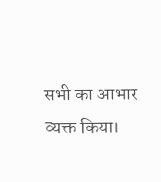सभी का आभार व्यक्त किया।